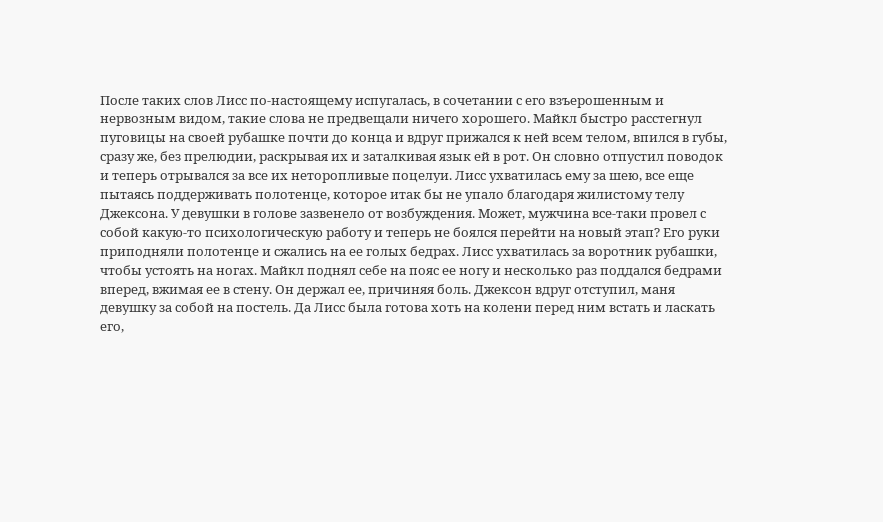После таких слов Лисс по-настоящему испугалась, в сочетании с его взъерошенным и нервозным видом, такие слова не предвещали ничего хорошего. Майкл быстро расстегнул пуговицы на своей рубашке почти до конца и вдруг прижался к ней всем телом, впился в губы, сразу же, без прелюдии, раскрывая их и заталкивая язык ей в рот. Он словно отпустил поводок и теперь отрывался за все их неторопливые поцелуи. Лисс ухватилась ему за шею, все еще пытаясь поддерживать полотенце, которое итак бы не упало благодаря жилистому телу Джексона. У девушки в голове зазвенело от возбуждения. Может, мужчина все-таки провел с собой какую-то психологическую работу и теперь не боялся перейти на новый этап? Его руки приподняли полотенце и сжались на ее голых бедрах. Лисс ухватилась за воротник рубашки, чтобы устоять на ногах. Майкл поднял себе на пояс ее ногу и несколько раз поддался бедрами вперед, вжимая ее в стену. Он держал ее, причиняя боль. Джексон вдруг отступил, маня девушку за собой на постель. Да Лисс была готова хоть на колени перед ним встать и ласкать его,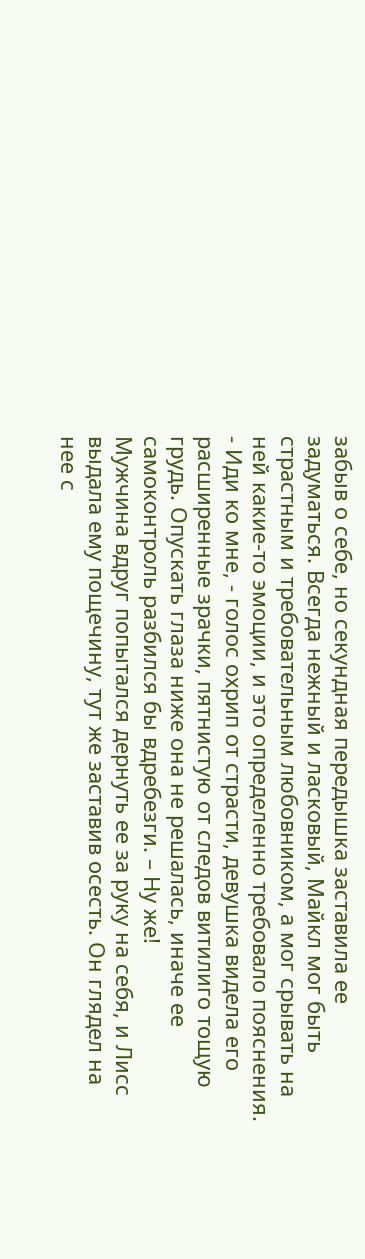забыв о себе, но секундная передышка заставила ее задуматься. Всегда нежный и ласковый, Майкл мог быть страстным и требовательным любовником, а мог срывать на ней какие-то эмоции, и это определенно требовало пояснения.
- Иди ко мне, - голос охрип от страсти, девушка видела его расширенные зрачки, пятнистую от следов витилиго тощую грудь. Опускать глаза ниже она не решалась, иначе ее самоконтроль разбился бы вдребезги. – Ну же!
Мужчина вдруг попытался дернуть ее за руку на себя, и Лисс выдала ему пощечину, тут же заставив осесть. Он глядел на нее с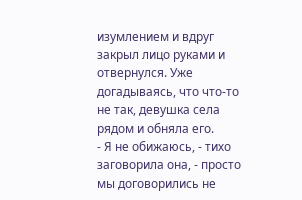изумлением и вдруг закрыл лицо руками и отвернулся. Уже догадываясь, что что-то не так, девушка села рядом и обняла его.
- Я не обижаюсь, - тихо заговорила она, - просто мы договорились не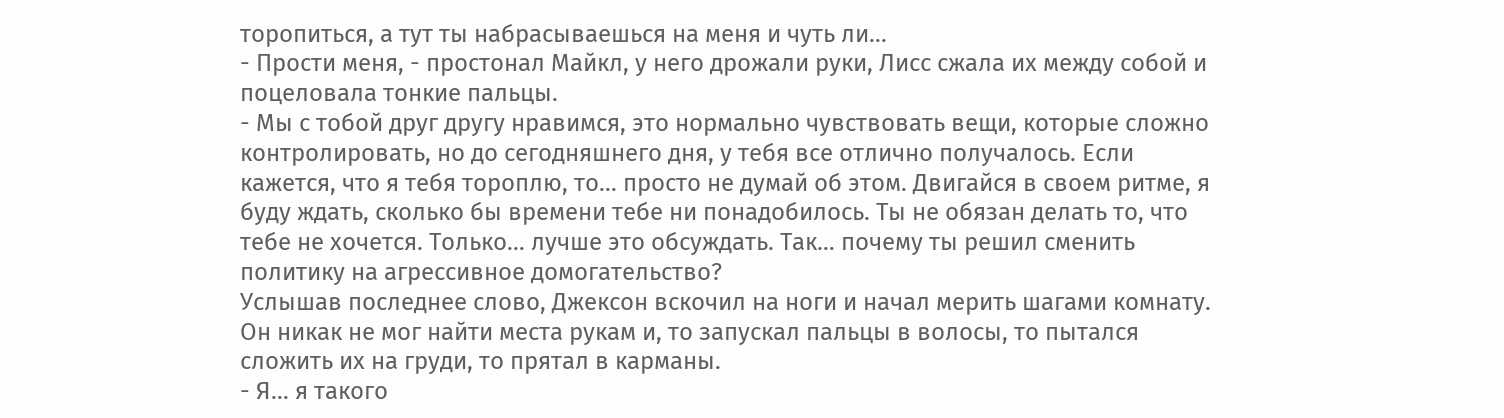торопиться, а тут ты набрасываешься на меня и чуть ли…
- Прости меня, - простонал Майкл, у него дрожали руки, Лисс сжала их между собой и поцеловала тонкие пальцы.
- Мы с тобой друг другу нравимся, это нормально чувствовать вещи, которые сложно контролировать, но до сегодняшнего дня, у тебя все отлично получалось. Если кажется, что я тебя тороплю, то… просто не думай об этом. Двигайся в своем ритме, я буду ждать, сколько бы времени тебе ни понадобилось. Ты не обязан делать то, что тебе не хочется. Только… лучше это обсуждать. Так… почему ты решил сменить политику на агрессивное домогательство?
Услышав последнее слово, Джексон вскочил на ноги и начал мерить шагами комнату. Он никак не мог найти места рукам и, то запускал пальцы в волосы, то пытался сложить их на груди, то прятал в карманы.
- Я… я такого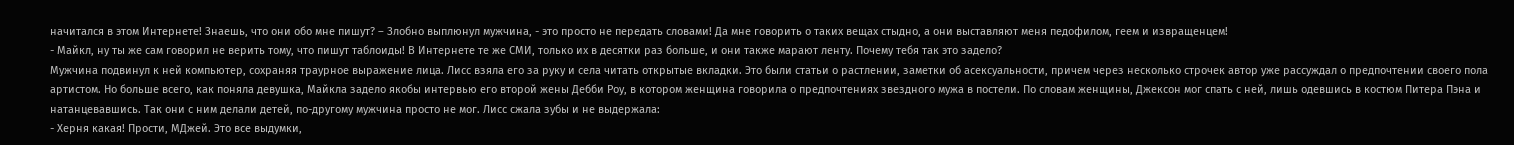начитался в этом Интернете! Знаешь, что они обо мне пишут? – Злобно выплюнул мужчина, - это просто не передать словами! Да мне говорить о таких вещах стыдно, а они выставляют меня педофилом, геем и извращенцем!
- Майкл, ну ты же сам говорил не верить тому, что пишут таблоиды! В Интернете те же СМИ, только их в десятки раз больше, и они также марают ленту. Почему тебя так это задело?
Мужчина подвинул к ней компьютер, сохраняя траурное выражение лица. Лисс взяла его за руку и села читать открытые вкладки. Это были статьи о растлении, заметки об асексуальности, причем через несколько строчек автор уже рассуждал о предпочтении своего пола артистом. Но больше всего, как поняла девушка, Майкла задело якобы интервью его второй жены Дебби Роу, в котором женщина говорила о предпочтениях звездного мужа в постели. По словам женщины, Джексон мог спать с ней, лишь одевшись в костюм Питера Пэна и натанцевавшись. Так они с ним делали детей, по-другому мужчина просто не мог. Лисс сжала зубы и не выдержала:
- Херня какая! Прости, МДжей. Это все выдумки,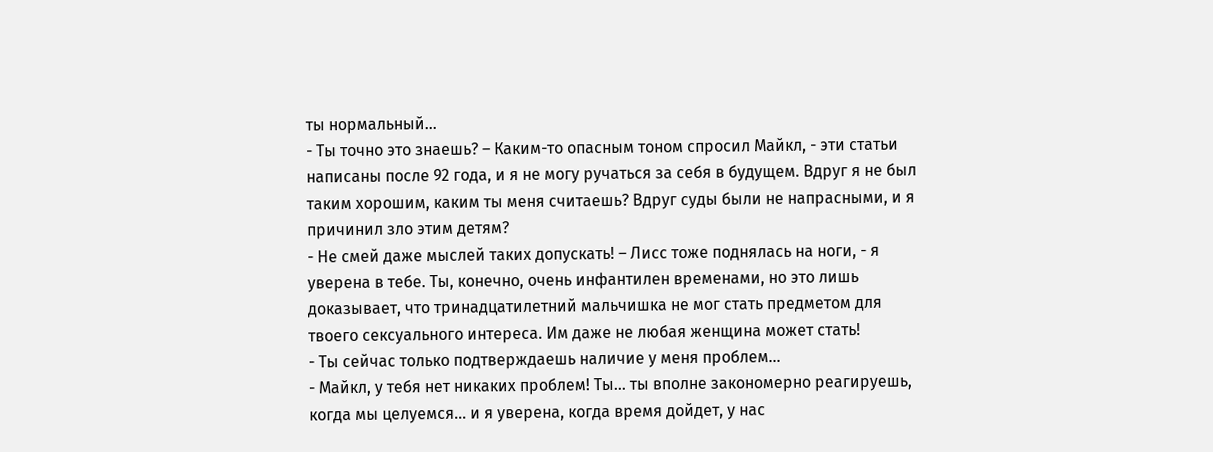ты нормальный…
- Ты точно это знаешь? – Каким-то опасным тоном спросил Майкл, - эти статьи написаны после 92 года, и я не могу ручаться за себя в будущем. Вдруг я не был таким хорошим, каким ты меня считаешь? Вдруг суды были не напрасными, и я причинил зло этим детям?
- Не смей даже мыслей таких допускать! – Лисс тоже поднялась на ноги, - я уверена в тебе. Ты, конечно, очень инфантилен временами, но это лишь доказывает, что тринадцатилетний мальчишка не мог стать предметом для твоего сексуального интереса. Им даже не любая женщина может стать!
- Ты сейчас только подтверждаешь наличие у меня проблем…
- Майкл, у тебя нет никаких проблем! Ты… ты вполне закономерно реагируешь, когда мы целуемся… и я уверена, когда время дойдет, у нас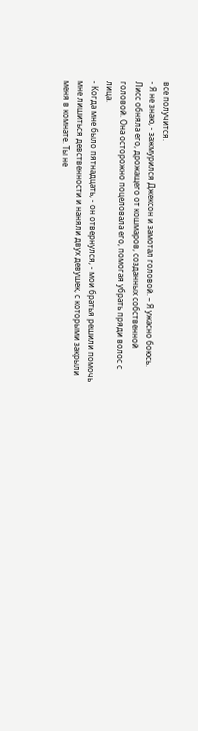все получится.
- Я не знаю, - зажмурился Джексон и замотал головой. – Я ужасно боюсь.
Лисс обняла его, дрожащего от кошмаров, созданных собственной головой. Она осторожно поцеловала его, помогая убрать пряди волос с лица.
- Когда мне было пятнадцать, - он отвернулся, - мои братья решили помочь мне лишиться девственности и наняли двух девушек, с которыми закрыли меня в комнате. Ты не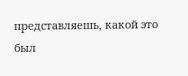представляешь, какой это был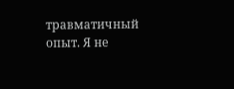травматичный опыт. Я не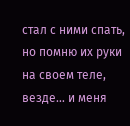стал с ними спать, но помню их руки на своем теле, везде… и меня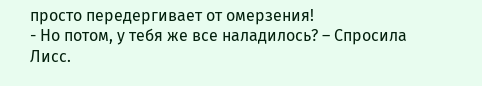просто передергивает от омерзения!
- Но потом, у тебя же все наладилось? – Спросила Лисс.